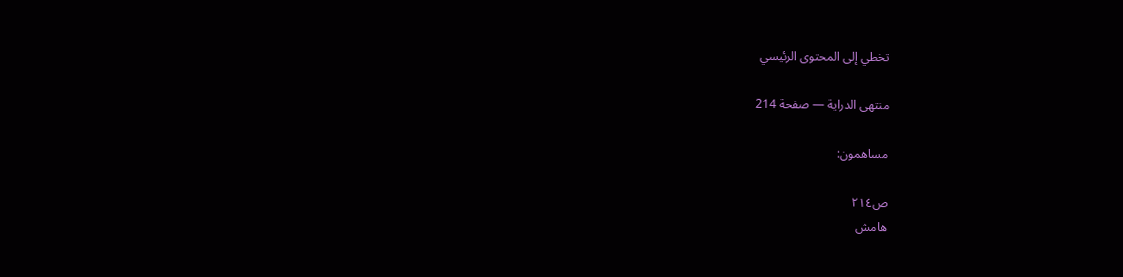تخطي إلى المحتوى الرئيسي

منتهى الدراية — صفحة 214

مساهمون:

ص٢١٤
هامش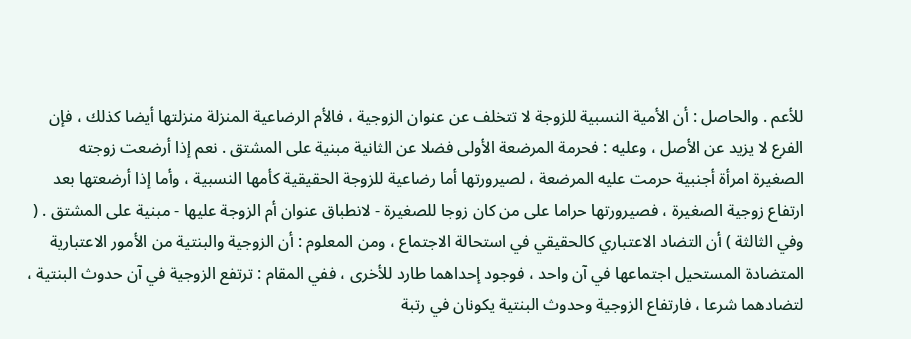للأعم . والحاصل : أن الأمية النسبية للزوجة لا تتخلف عن عنوان الزوجية ، فالأم الرضاعية المنزلة منزلتها أيضا كذلك ، فإن الفرع لا يزيد عن الأصل ، وعليه : فحرمة المرضعة الأولى فضلا عن الثانية مبنية على المشتق . نعم إذا أرضعت زوجته الصغيرة امرأة أجنبية حرمت عليه المرضعة ، لصيرورتها أما رضاعية للزوجة الحقيقية كأمها النسبية ، وأما إذا أرضعتها بعد ارتفاع زوجية الصغيرة ، فصيرورتها حراما على من كان زوجا للصغيرة - لانطباق عنوان أم الزوجة عليها - مبنية على المشتق . ( وفي الثالثة ) أن التضاد الاعتباري كالحقيقي في استحالة الاجتماع ، ومن المعلوم : أن الزوجية والبنتية من الأمور الاعتبارية المتضادة المستحيل اجتماعها في آن واحد ، فوجود إحداهما طارد للأخرى ، ففي المقام : ترتفع الزوجية في آن حدوث البنتية ، لتضادهما شرعا ، فارتفاع الزوجية وحدوث البنتية يكونان في رتبة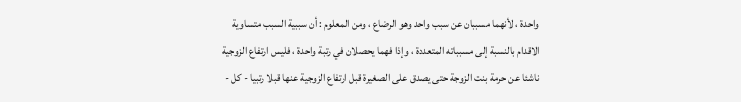واحدة ، لأنهما مسببان عن سبب واحد وهو الرضاع ، ومن المعلوم : أن سببية السبب متساوية الاقدام بالنسبة إلى مسبباته المتعددة ، وإذا فهما يحصلان في رتبة واحدة ، فليس ارتفاع الزوجية ناشئا عن حرمة بنت الزوجة حتى يصدق على الصغيرة قبل ارتفاع الزوجية عنها قبلا رتبيا - كل -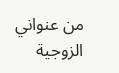من عنواني الزوجية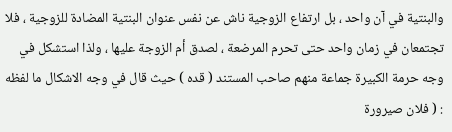والبنتية في آن واحد ، بل ارتفاع الزوجية ناش عن نفس عنوان البنتية المضادة للزوجية ، فلا تجتمعان في زمان واحد حتى تحرم المرضعة ، لصدق أم الزوجة عليها ، ولذا استشكل في وجه حرمة الكبيرة جماعة منهم صاحب المستند ( قده ) حيث قال في وجه الاشكال ما لفظه : ( فلان صيرورة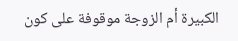الكبيرة أم الزوجة موقوفة على كون